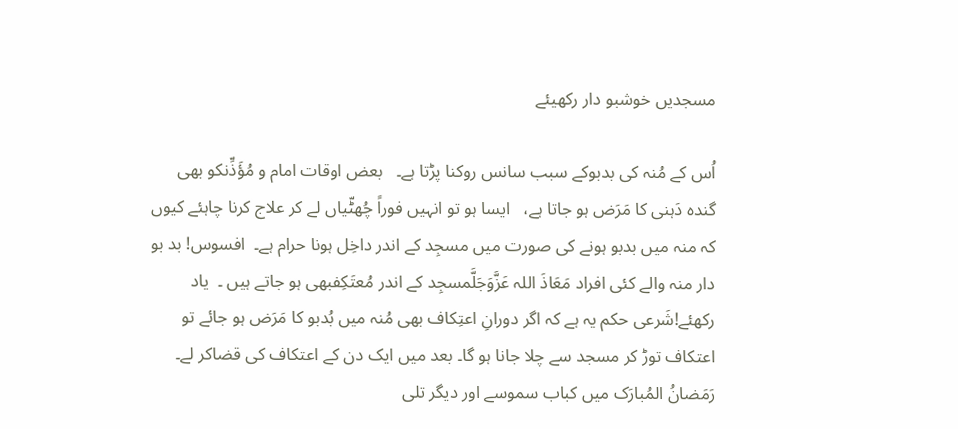مسجدیں خوشبو دار رکھیئے

اُس کے مُنہ کی بدبوکے سبب سانس روکنا پڑتا ہے۔   بعض اوقات امام و مُؤَذِّنکو بھی گندہ دَہنی کا مَرَض ہو جاتا ہے،   ایسا ہو تو انہیں فوراً چُھٹّیاں لے کر علاج کرنا چاہئے کیوں کہ منہ میں بدبو ہونے کی صورت میں مسجِد کے اندر داخِل ہونا حرام ہے۔  افسوس! بد بو دار منہ والے کئی افراد مَعَاذَ اللہ عَزَّوَجَلَّمسجِد کے اندر مُعتَکِفبھی ہو جاتے ہیں ۔  یاد رکھئے!شَرعی حکم یہ ہے کہ اگر دورانِ اعتِکاف بھی مُنہ میں بُدبو کا مَرَض ہو جائے تو اعتکاف توڑ کر مسجد سے چلا جانا ہو گا۔ بعد میں ایک دن کے اعتکاف کی قضاکر لے۔  رَمَضانُ المُبارَک میں کباب سموسے اور دیگر تلی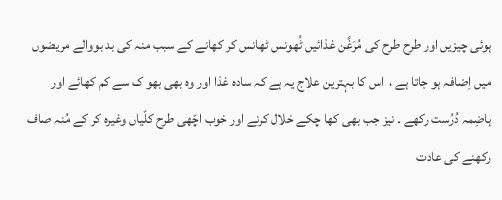ہوئی چیزیں اور طرح طرح کی مُرَغَّن غذائیں ٹُھونس ٹھانس کر کھانے کے سبب منہ کی بد بووالے مریضوں میں اِضافہ ہو جاتا ہے ،  اس کا بہترین علاج یہ ہے کہ سادہ غذا اور وہ بھی بھو ک سے کم کھائے اور ہاضِمہ دُرُست رکھے ۔ نیز جب بھی کھا چکے خلال کرنے اور خوب اچّھی طرح کلّیاں وغیرہ کر کے مُنہ صاف رکھنے کی عادت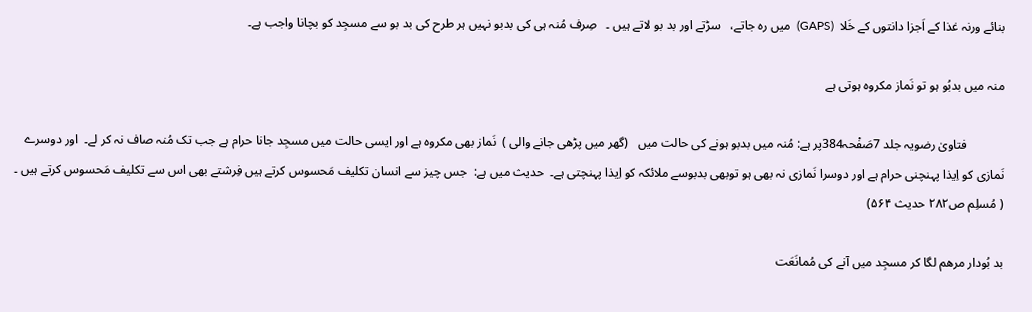بنائے ورنہ غذا کے اَجزا دانتوں کے خَلا  (GAPS)  میں رہ جاتے،   سڑتے اور بد بو لاتے ہیں ۔   صِرف مُنہ ہی کی بدبو نہیں ہر طرح کی بد بو سے مسجِد کو بچانا واجب ہے۔

منہ میں بدبُو ہو تو نَماز مکروہ ہوتی ہے

            فتاویٰ رضویہ جلد 7صَفْحہ384پر ہے: مُنہ میں بدبو ہونے کی حالت میں   (گھر میں پڑھی جانے والی )  نَماز بھی مکروہ ہے اور ایسی حالت میں مسجِد جانا حرام ہے جب تک مُنہ صاف نہ کر لے۔  اور دوسرے نَمازی کو اِیذا پہنچنی حرام ہے اور دوسرا نَمازی نہ بھی ہو توبھی بدبوسے ملائکہ کو اِیذا پہنچتی ہے۔  حدیث میں ہے:  جس چیز سے انسان تکلیف مَحسوس کرتے ہیں فِرشتے بھی اس سے تکلیف مَحسوس کرتے ہیں ۔    ( مُسلِم ص۲۸۲ حدیث ۵۶۴)

بد بُودار مرھم لگا کر مسجِد میں آنے کی مُمانَعَت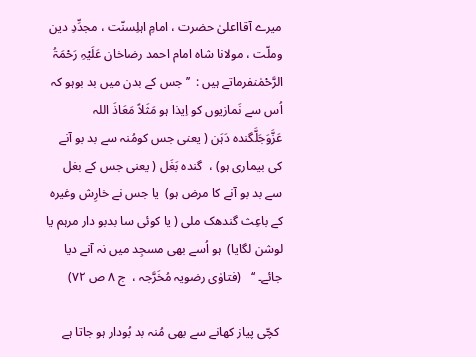میرے آقااعلیٰ حضرت ، امامِ اہلِسنّت ، مجدِّدِ دین وملّت ، مولانا شاہ امام احمد رضاخان عَلَیْہِ رَحْمَۃُ الرَّحْمٰنفرماتے ہیں :  ’’جس کے بدن میں بد بوہو کہ اُس سے نَمازیوں کو اِیذا ہو مَثَلاً مَعَاذَ اللہ عَزَّوَجَلَّگندہ دَہَن ( یعنی جس کومُنہ سے بد بو آنے کی بیماری ہو) ،  گندہ بَغَل ( یعنی جس کے بغل سے بد بو آنے کا مرض ہو)  یا جس نے خارِش وغیرہ کے باعِث گندھک ملی ( یا کوئی سا بدبو دار مرہم یا لوشن لگایا)  ہو اُسے بھی مسجِد میں نہ آنے دیا جائے۔ ‘‘   (فتاوٰی رضویہ مُخَرَّجہ ،  ج ۸ ص ۷۲)

 کچّی پیاز کھانے سے بھی مُنہ بد بُودار ہو جاتا ہے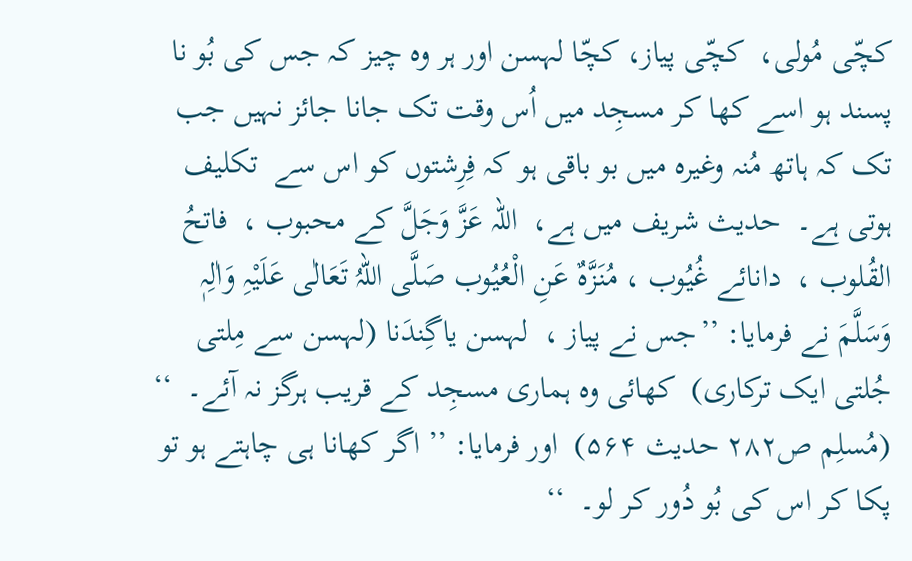کچّی مُولی،  کچّی پیاز، کچّا لہسن اور ہر وہ چیز کہ جس کی بُو نا پسند ہو اسے کھا کر مسجِد میں اُس وقت تک جانا جائز نہیں جب تک کہ ہاتھ مُنہ وغیرہ میں بو باقی ہو کہ فِرِشتوں کو اس سے  تکلیف ہوتی ہے۔  حدیث شریف میں ہے،  اللہ عَزَّ وَجَلَّ کے محبوب ،  فاتحُ القُلوب ،  دانائے غُیُوب ، مُنَزَّہٌ عَنِ الْعُیُوب صَلَّی اللہُ تَعَالٰی عَلَیْہِ وَاٰلِہٖ وَسَلَّمَ نے فرمایا: ’’جس نے پیاز ،  لہسن یاگِندَنا (لہسن سے مِلتی جُلتی ایک ترکاری)  کھائی وہ ہماری مسجِد کے قریب ہرگز نہ آئے۔  ‘‘   (مُسلِم ص۲۸۲ حدیث ۵۶۴)  اور فرمایا: ’’ اگر کھانا ہی چاہتے ہو تو پکا کر اس کی بُو دُور کر لو۔  ‘‘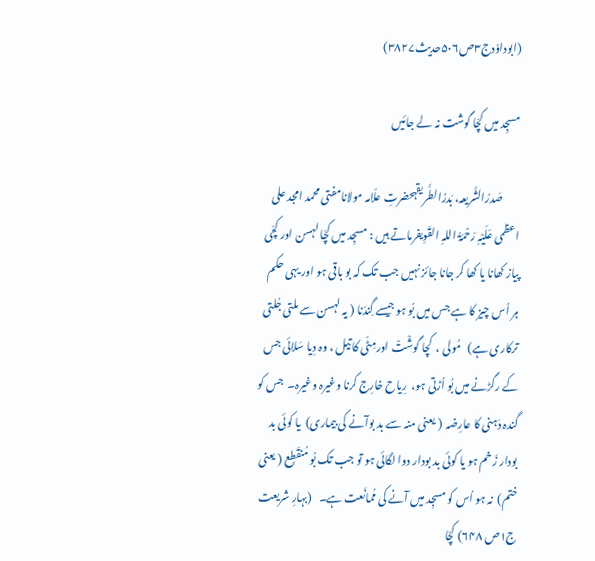(ابوداوٗدج۳ص۵۰۶حدیث۳۸۲۷)

مسجِد میں کچّا گوشت نہ لے جائیں

        صَدرُالشَّریعہ، بَدرُالطَّریقہحضرتِ علّامہ مولانامفتی محمد امجد علی اعظمی عَلَیْہِ رَحْمَۃُ اللہِ القَوِیفرماتے ہیں : مسجِد میں کچّا لہسن اور کچّی پیاز کھانا یا کھا کر جانا جائز نہیں جب تک کہ بو باقی ہو اور یہی حکم ہر اُس چیز کا ہے جس میں بُو ہو جیسے گِندَنا ( یہ لہسن سے ملتی جُلتی ترکاری ہے)   مُولی ،  کچا گوشْتْ اورمِٹّی کا تیل ، وہ دِیا سَلائی جس کے رگڑنے میں بُو اُڑتی ہو،  رِیاح خارِج کرنا وغیرہ وغیرہ۔  جس کو گندہ دَہنی کا عارِضہ  ( یعنی منہ سے بد بوآنے کی بیماری)  یا کوئی بد بودار زَخم ہو یا کوئی بد بودار دوا لگائی ہو تو جب تک بُو مُنقَطِع ( یعنی ختم)  نہ ہو اُس کو مسجِد میں آنے کی مُمانَعت ہے۔   (بہارِ شریعت ج۱ص ۶۴۸) کچّا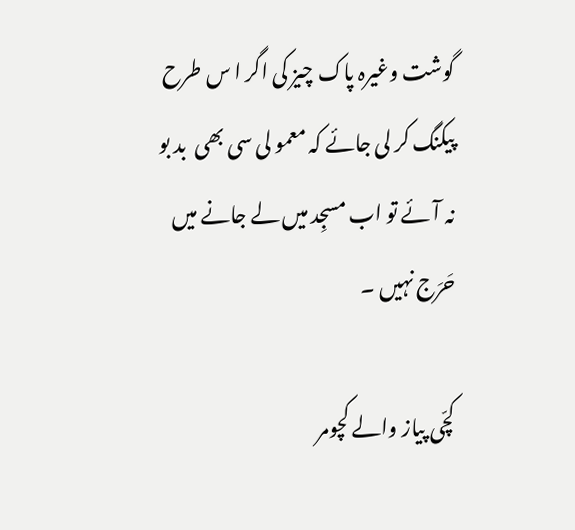گوشت وغیرہ پاک چیز کی اگر ا س طرح پیکنگ کر لی جائے کہ معمو لی سی بھی  بد بو نہ آئے تو اب مسجِد میں لے جانے میں حَرَج نہیں ۔

کچّی پیاز والے کچومر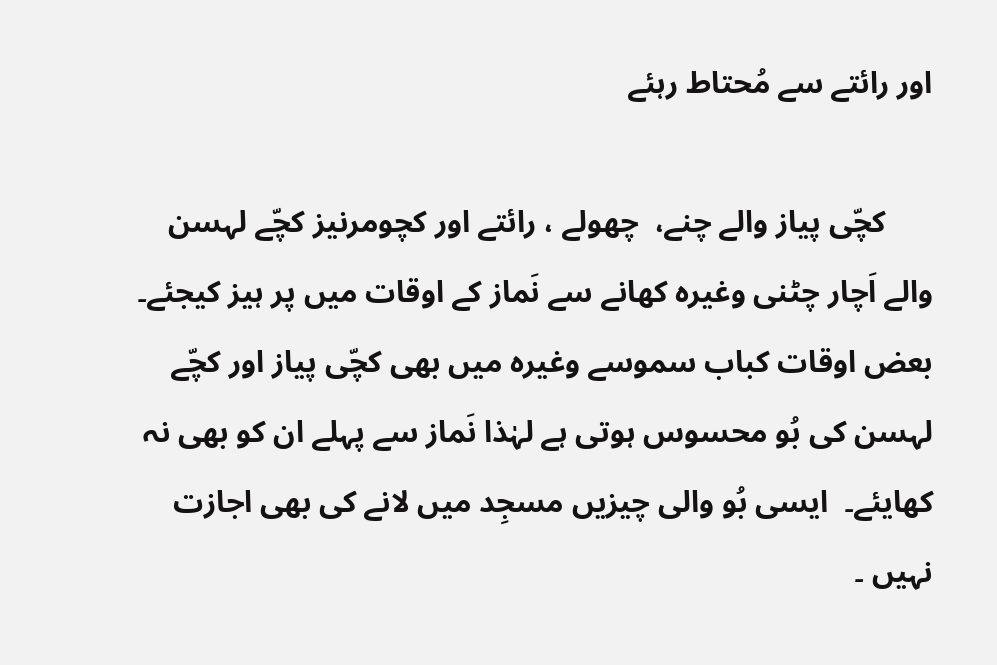اور رائتے سے مُحتاط رہئے

      کچّی پیاز والے چنے،  چھولے ، رائتے اور کچومرنیز کچّے لہسن والے اَچار چٹنی وغیرہ کھانے سے نَماز کے اوقات میں پر ہیز کیجئے۔  بعض اوقات کباب سموسے وغیرہ میں بھی کچّی پیاز اور کچّے لہسن کی بُو محسوس ہوتی ہے لہٰذا نَماز سے پہلے ان کو بھی نہ کھایئے۔  ایسی بُو والی چیزیں مسجِد میں لانے کی بھی اجازت نہیں ۔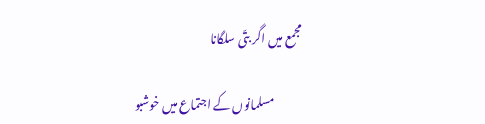مجمع میں اگر بتّی سلگانا

            مسلمانوں کے اجتماع میں خوشبو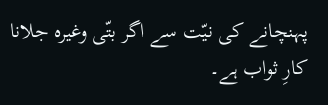پہنچانے کی نیّت سے اگر بتّی وغیرہ جلانا کارِ ثواب ہے۔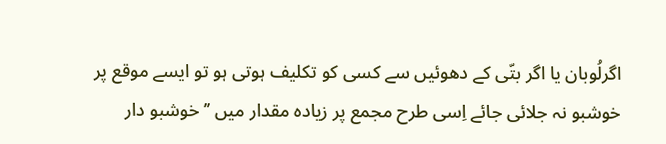اگرلُوبان یا اگر بتّی کے دھوئیں سے کسی کو تکلیف ہوتی ہو تو ایسے موقع پر خوشبو نہ جلائی جائے اِسی طرح مجمع پر زیادہ مقدار میں ’’ خوشبو دار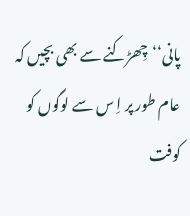پانی‘‘چِھڑکنے سے بھی بچیں کہ عام طور پر اِ س سے لوگوں کو کوفت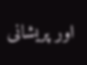اور پریشانی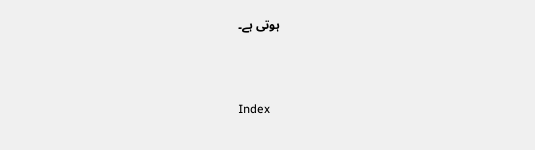ہوتی ہے۔



Index